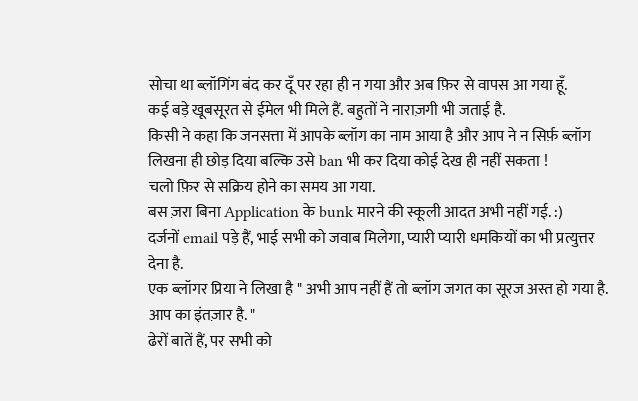सोचा था ब्लॉगिंग बंद कर दूँ पर रहा ही न गया और अब फ़िर से वापस आ गया हूँ.
कई बड़े खूबसूरत से ईमेल भी मिले हैं. बहुतों ने नाराज़गी भी जताई है.
किसी ने कहा कि जनसत्ता में आपके ब्लॉग का नाम आया है और आप ने न सिर्फ़ ब्लॉग लिखना ही छोड़ दिया बल्कि उसे ban भी कर दिया कोई देख ही नहीं सकता !
चलो फ़िर से सक्रिय होने का समय आ गया.
बस ज़रा बिना Application के bunk मारने की स्कूली आदत अभी नहीं गई. :)
दर्जनों email पड़े हैं, भाई सभी को जवाब मिलेगा, प्यारी प्यारी धमकियों का भी प्रत्युत्तर देना है.
एक ब्लॉगर प्रिया ने लिखा है " अभी आप नहीं हैं तो ब्लॉग जगत का सूरज अस्त हो गया है. आप का इंतज़ार है. "
ढेरों बातें हैं, पर सभी को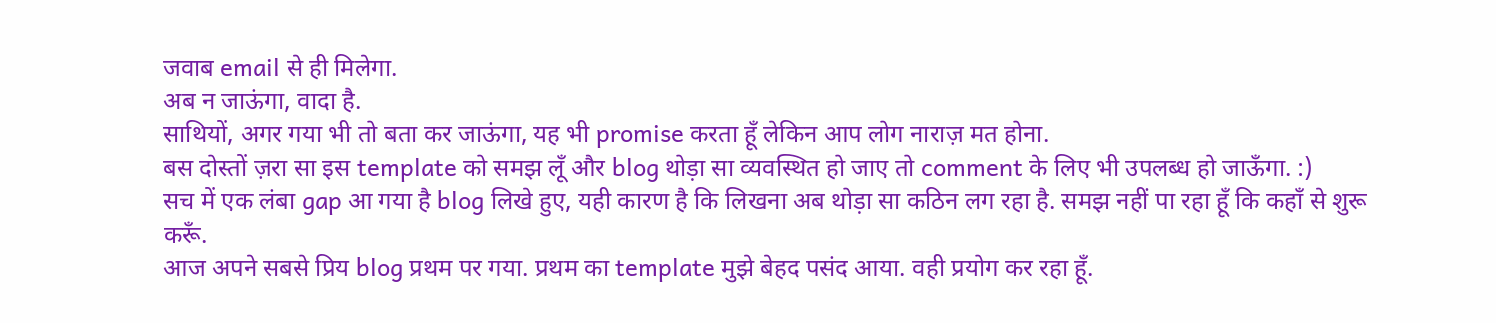जवाब email से ही मिलेगा.
अब न जाऊंगा, वादा है.
साथियों, अगर गया भी तो बता कर जाऊंगा, यह भी promise करता हूँ लेकिन आप लोग नाराज़ मत होना.
बस दोस्तों ज़रा सा इस template को समझ लूँ और blog थोड़ा सा व्यवस्थित हो जाए तो comment के लिए भी उपलब्ध हो जाऊँगा. :)
सच में एक लंबा gap आ गया है blog लिखे हुए, यही कारण है कि लिखना अब थोड़ा सा कठिन लग रहा है. समझ नहीं पा रहा हूँ कि कहाँ से शुरू करूँ.
आज अपने सबसे प्रिय blog प्रथम पर गया. प्रथम का template मुझे बेहद पसंद आया. वही प्रयोग कर रहा हूँ.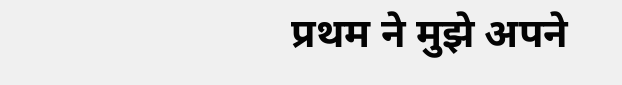प्रथम ने मुझे अपने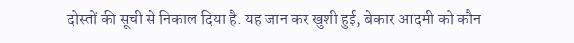दोस्तों की सूची से निकाल दिया है. यह जान कर खुशी हुई, बेकार आदमी को कौन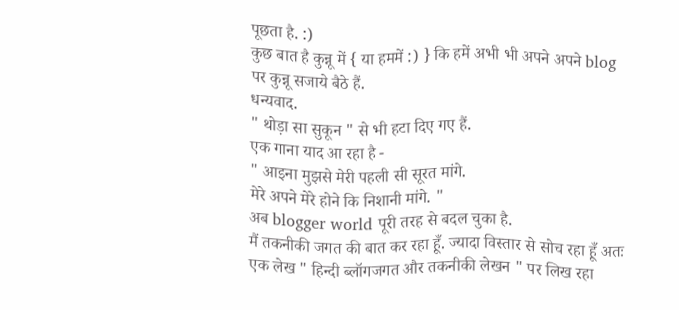पूछता है. :)
कुछ बात है कुन्नू में { या हममें :) } कि हमें अभी भी अपने अपने blog पर कुन्नू सजाये बैठे हैं.
धन्यवाद.
" थोड़ा सा सुकून " से भी हटा दिए गए हैं.
एक गाना याद आ रहा है -
" आइना मुझसे मेरी पहली सी सूरत मांगे.
मेरे अपने मेरे होने कि निशानी मांगे. "
अब blogger world पूरी तरह से बदल चुका है.
मैं तकनीकी जगत की बात कर रहा हूँ. ज्यादा विस्तार से सोच रहा हूँ अतः एक लेख " हिन्दी ब्लॉगजगत और तकनीकी लेखन " पर लिख रहा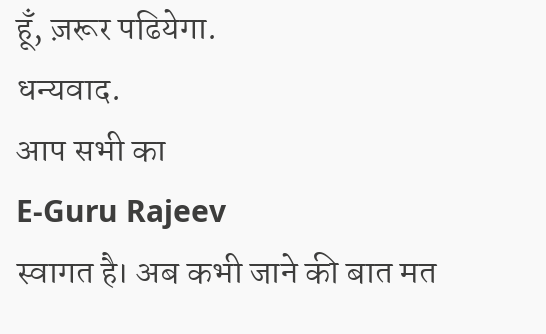हूँ, ज़रूर पढियेगा.
धन्यवाद.
आप सभी का
E-Guru Rajeev
स्वागत है। अब कभी जाने की बात मत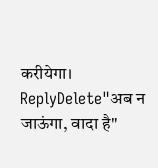करीयेगा।
ReplyDelete"अब न जाऊंगा, वादा है"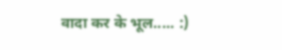वादा कर के भूल..... :)